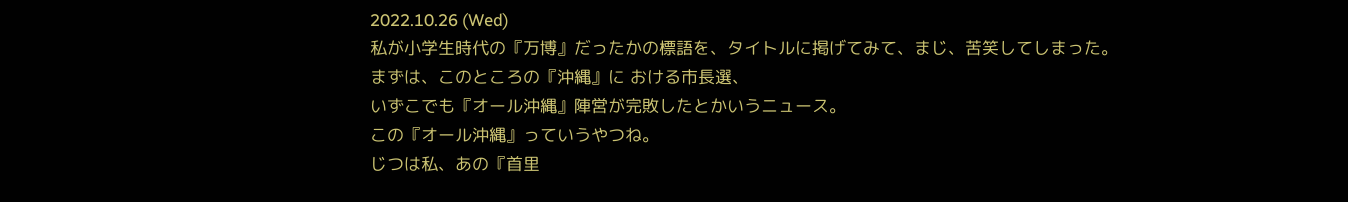2022.10.26 (Wed)
私が小学生時代の『万博』だったかの標語を、タイトルに掲げてみて、まじ、苦笑してしまった。
まずは、このところの『沖縄』に おける市長選、
いずこでも『オール沖縄』陣営が完敗したとかいうニュース。
この『オール沖縄』っていうやつね。
じつは私、あの『首里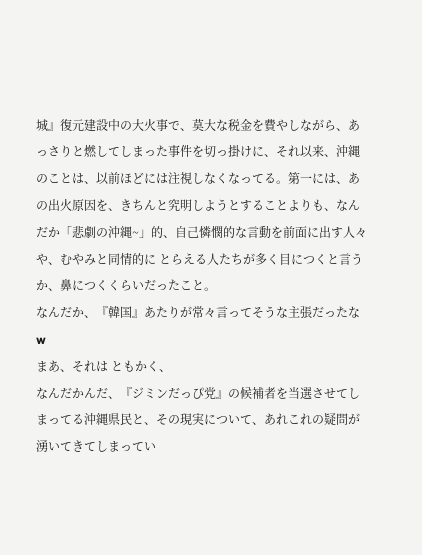城』復元建設中の大火事で、莫大な税金を費やしながら、あっさりと燃してしまった事件を切っ掛けに、それ以来、沖縄のことは、以前ほどには注視しなくなってる。第一には、あの出火原因を、きちんと究明しようとすることよりも、なんだか「悲劇の沖縄~」的、自己憐憫的な言動を前面に出す人々や、むやみと同情的に とらえる人たちが多く目につくと言うか、鼻につくくらいだったこと。
なんだか、『韓国』あたりが常々言ってそうな主張だったなw
まあ、それは ともかく、
なんだかんだ、『ジミンだっぴ党』の候補者を当選させてしまってる沖縄県民と、その現実について、あれこれの疑問が湧いてきてしまってい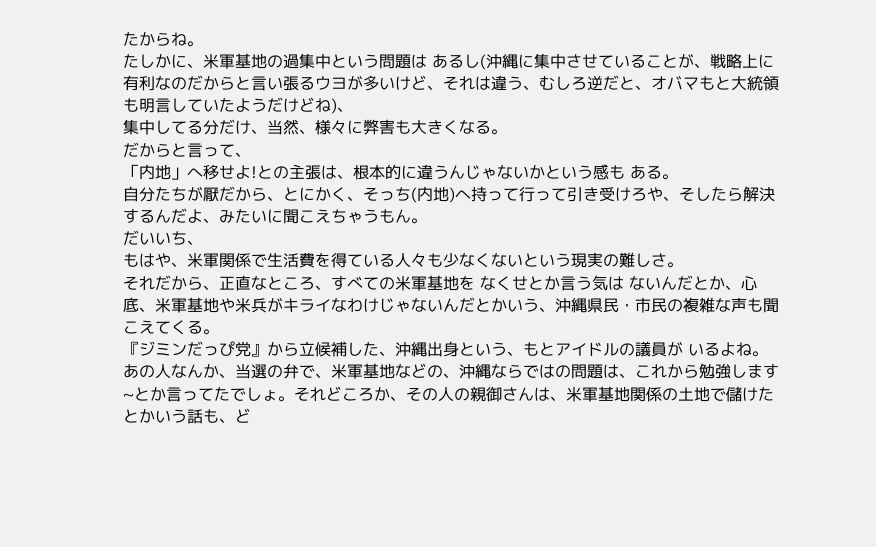たからね。
たしかに、米軍基地の過集中という問題は あるし(沖縄に集中させていることが、戦略上に有利なのだからと言い張るウヨが多いけど、それは違う、むしろ逆だと、オバマもと大統領も明言していたようだけどね)、
集中してる分だけ、当然、様々に弊害も大きくなる。
だからと言って、
「内地」へ移せよ!との主張は、根本的に違うんじゃないかという感も ある。
自分たちが厭だから、とにかく、そっち(内地)へ持って行って引き受けろや、そしたら解決するんだよ、みたいに聞こえちゃうもん。
だいいち、
もはや、米軍関係で生活費を得ている人々も少なくないという現実の難しさ。
それだから、正直なところ、すべての米軍基地を なくせとか言う気は ないんだとか、心底、米軍基地や米兵がキライなわけじゃないんだとかいう、沖縄県民・市民の複雑な声も聞こえてくる。
『ジミンだっぴ党』から立候補した、沖縄出身という、もとアイドルの議員が いるよね。あの人なんか、当選の弁で、米軍基地などの、沖縄ならではの問題は、これから勉強します~とか言ってたでしょ。それどころか、その人の親御さんは、米軍基地関係の土地で儲けたとかいう話も、ど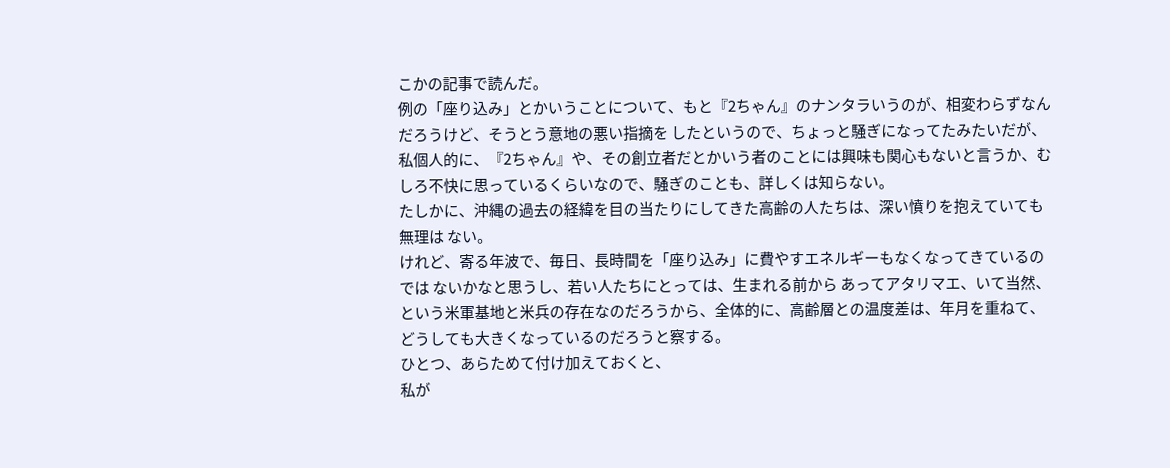こかの記事で読んだ。
例の「座り込み」とかいうことについて、もと『2ちゃん』のナンタラいうのが、相変わらずなんだろうけど、そうとう意地の悪い指摘を したというので、ちょっと騒ぎになってたみたいだが、私個人的に、『2ちゃん』や、その創立者だとかいう者のことには興味も関心もないと言うか、むしろ不快に思っているくらいなので、騒ぎのことも、詳しくは知らない。
たしかに、沖縄の過去の経緯を目の当たりにしてきた高齢の人たちは、深い憤りを抱えていても無理は ない。
けれど、寄る年波で、毎日、長時間を「座り込み」に費やすエネルギーもなくなってきているのでは ないかなと思うし、若い人たちにとっては、生まれる前から あってアタリマエ、いて当然、という米軍基地と米兵の存在なのだろうから、全体的に、高齢層との温度差は、年月を重ねて、どうしても大きくなっているのだろうと察する。
ひとつ、あらためて付け加えておくと、
私が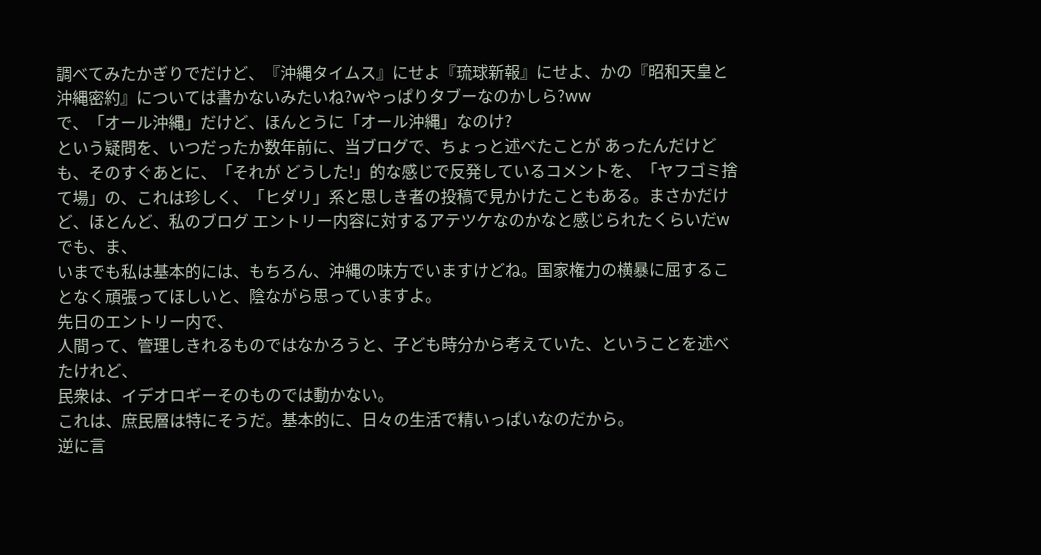調べてみたかぎりでだけど、『沖縄タイムス』にせよ『琉球新報』にせよ、かの『昭和天皇と沖縄密約』については書かないみたいね?wやっぱりタブーなのかしら?ww
で、「オール沖縄」だけど、ほんとうに「オール沖縄」なのけ?
という疑問を、いつだったか数年前に、当ブログで、ちょっと述べたことが あったんだけども、そのすぐあとに、「それが どうした!」的な感じで反発しているコメントを、「ヤフゴミ捨て場」の、これは珍しく、「ヒダリ」系と思しき者の投稿で見かけたこともある。まさかだけど、ほとんど、私のブログ エントリー内容に対するアテツケなのかなと感じられたくらいだw
でも、ま、
いまでも私は基本的には、もちろん、沖縄の味方でいますけどね。国家権力の横暴に屈することなく頑張ってほしいと、陰ながら思っていますよ。
先日のエントリー内で、
人間って、管理しきれるものではなかろうと、子ども時分から考えていた、ということを述べたけれど、
民衆は、イデオロギーそのものでは動かない。
これは、庶民層は特にそうだ。基本的に、日々の生活で精いっぱいなのだから。
逆に言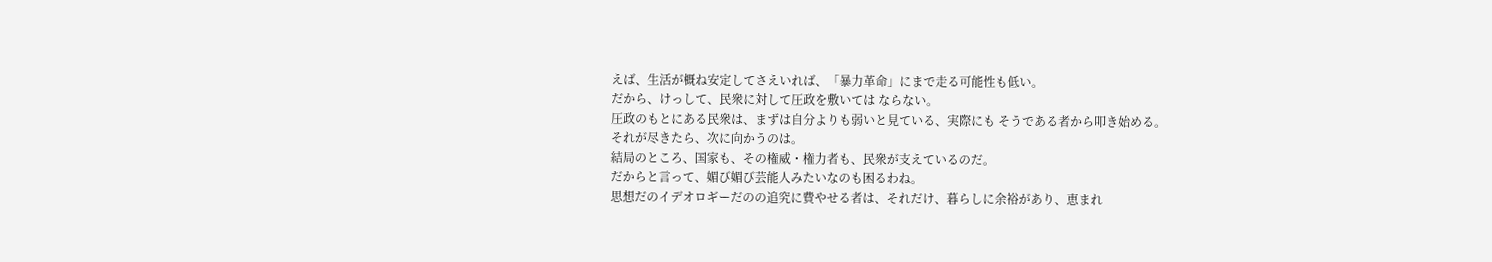えば、生活が概ね安定してさえいれば、「暴力革命」にまで走る可能性も低い。
だから、けっして、民衆に対して圧政を敷いては ならない。
圧政のもとにある民衆は、まずは自分よりも弱いと見ている、実際にも そうである者から叩き始める。
それが尽きたら、次に向かうのは。
結局のところ、国家も、その権威・権力者も、民衆が支えているのだ。
だからと言って、媚び媚び芸能人みたいなのも困るわね。
思想だのイデオロギーだのの追究に費やせる者は、それだけ、暮らしに余裕があり、恵まれ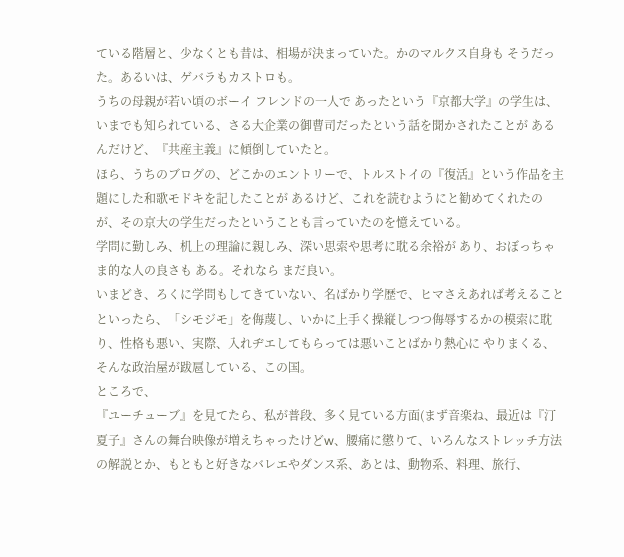ている階層と、少なくとも昔は、相場が決まっていた。かのマルクス自身も そうだった。あるいは、ゲバラもカストロも。
うちの母親が若い頃のボーイ フレンドの一人で あったという『京都大学』の学生は、いまでも知られている、さる大企業の御曹司だったという話を聞かされたことが あるんだけど、『共産主義』に傾倒していたと。
ほら、うちのブログの、どこかのエントリーで、トルストイの『復活』という作品を主題にした和歌モドキを記したことが あるけど、これを読むようにと勧めてくれたのが、その京大の学生だったということも言っていたのを憶えている。
学問に勤しみ、机上の理論に親しみ、深い思索や思考に耽る余裕が あり、おぼっちゃま的な人の良さも ある。それなら まだ良い。
いまどき、ろくに学問もしてきていない、名ばかり学歴で、ヒマさえあれば考えることといったら、「シモジモ」を侮蔑し、いかに上手く操縦しつつ侮辱するかの模索に耽り、性格も悪い、実際、入れヂエしてもらっては悪いことばかり熱心に やりまくる、そんな政治屋が跋扈している、この国。
ところで、
『ユーチューブ』を見てたら、私が普段、多く見ている方面(まず音楽ね、最近は『汀夏子』さんの舞台映像が増えちゃったけどw、腰痛に懲りて、いろんなストレッチ方法の解説とか、もともと好きなバレエやダンス系、あとは、動物系、料理、旅行、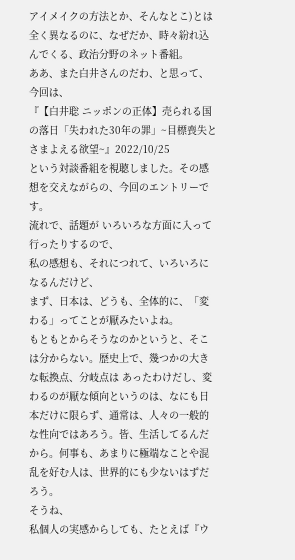アイメイクの方法とか、そんなとこ)とは全く異なるのに、なぜだか、時々紛れ込んでくる、政治分野のネット番組。
ああ、また白井さんのだわ、と思って、今回は、
『【白井聡 ニッポンの正体】売られる国の落日「失われた30年の罪」~目標喪失とさまよえる欲望~』2022/10/25
という対談番組を視聴しました。その感想を交えながらの、今回のエントリーです。
流れで、話題が いろいろな方面に入って行ったりするので、
私の感想も、それにつれて、いろいろになるんだけど、
まず、日本は、どうも、全体的に、「変わる」ってことが厭みたいよね。
もともとからそうなのかというと、そこは分からない。歴史上で、幾つかの大きな転換点、分岐点は あったわけだし、変わるのが厭な傾向というのは、なにも日本だけに限らず、通常は、人々の一般的な性向ではあろう。皆、生活してるんだから。何事も、あまりに極端なことや混乱を好む人は、世界的にも少ないはずだろう。
そうね、
私個人の実感からしても、たとえば『ウ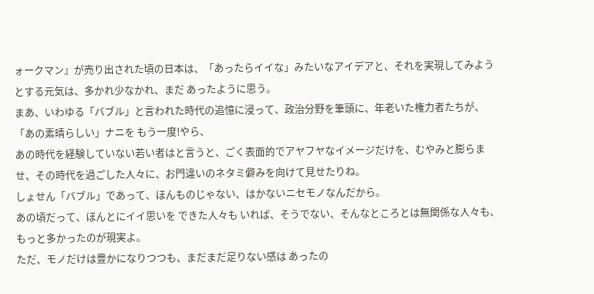ォークマン』が売り出された頃の日本は、「あったらイイな」みたいなアイデアと、それを実現してみようとする元気は、多かれ少なかれ、まだ あったように思う。
まあ、いわゆる「バブル」と言われた時代の追憶に浸って、政治分野を筆頭に、年老いた権力者たちが、「あの素晴らしい」ナニを もう一度!やら、
あの時代を経験していない若い者はと言うと、ごく表面的でアヤフヤなイメージだけを、むやみと膨らませ、その時代を過ごした人々に、お門違いのネタミ僻みを向けて見せたりね。
しょせん「バブル」であって、ほんものじゃない、はかないニセモノなんだから。
あの頃だって、ほんとにイイ思いを できた人々も いれば、そうでない、そんなところとは無関係な人々も、もっと多かったのが現実よ。
ただ、モノだけは豊かになりつつも、まだまだ足りない感は あったの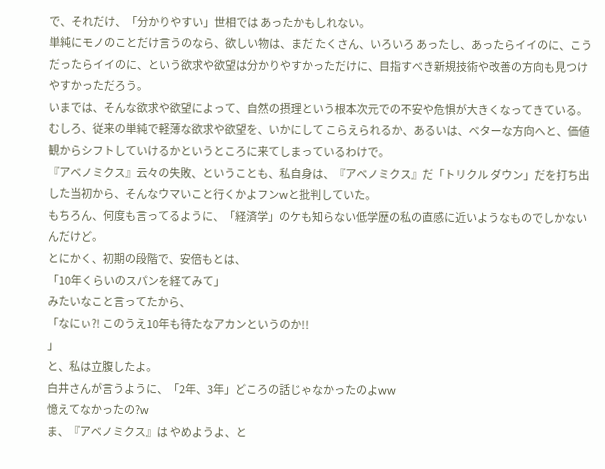で、それだけ、「分かりやすい」世相では あったかもしれない。
単純にモノのことだけ言うのなら、欲しい物は、まだ たくさん、いろいろ あったし、あったらイイのに、こうだったらイイのに、という欲求や欲望は分かりやすかっただけに、目指すべき新規技術や改善の方向も見つけやすかっただろう。
いまでは、そんな欲求や欲望によって、自然の摂理という根本次元での不安や危惧が大きくなってきている。
むしろ、従来の単純で軽薄な欲求や欲望を、いかにして こらえられるか、あるいは、ベターな方向へと、価値観からシフトしていけるかというところに来てしまっているわけで。
『アベノミクス』云々の失敗、ということも、私自身は、『アベノミクス』だ「トリクル ダウン」だを打ち出した当初から、そんなウマいこと行くかよフンwと批判していた。
もちろん、何度も言ってるように、「経済学」のケも知らない低学歴の私の直感に近いようなものでしかないんだけど。
とにかく、初期の段階で、安倍もとは、
「10年くらいのスパンを経てみて」
みたいなこと言ってたから、
「なにぃ?! このうえ10年も待たなアカンというのか!!
」
と、私は立腹したよ。
白井さんが言うように、「2年、3年」どころの話じゃなかったのよww
憶えてなかったの?w
ま、『アベノミクス』は やめようよ、と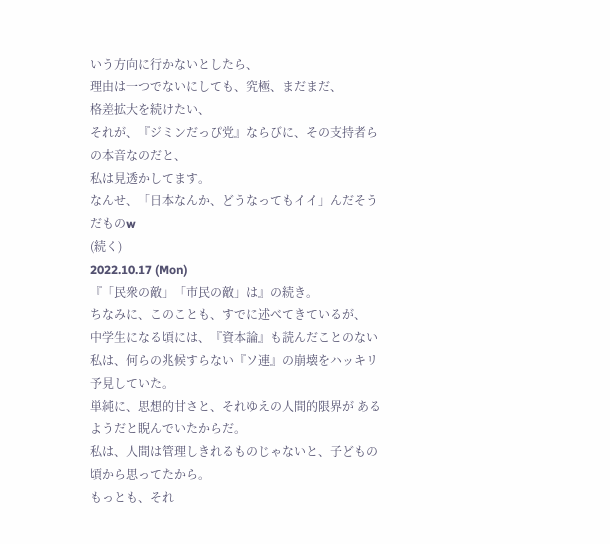いう方向に行かないとしたら、
理由は一つでないにしても、究極、まだまだ、
格差拡大を続けたい、
それが、『ジミンだっぴ党』ならびに、その支持者らの本音なのだと、
私は見透かしてます。
なんせ、「日本なんか、どうなってもイイ」んだそうだものw
(続く)
2022.10.17 (Mon)
『「民衆の敵」「市民の敵」は』の続き。
ちなみに、このことも、すでに述べてきているが、
中学生になる頃には、『資本論』も読んだことのない私は、何らの兆候すらない『ソ連』の崩壊をハッキリ予見していた。
単純に、思想的甘さと、それゆえの人間的限界が あるようだと睨んでいたからだ。
私は、人間は管理しきれるものじゃないと、子どもの頃から思ってたから。
もっとも、それ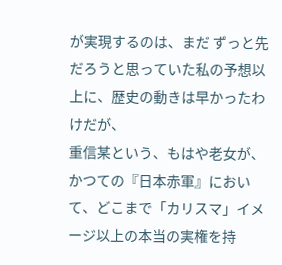が実現するのは、まだ ずっと先だろうと思っていた私の予想以上に、歴史の動きは早かったわけだが、
重信某という、もはや老女が、かつての『日本赤軍』において、どこまで「カリスマ」イメージ以上の本当の実権を持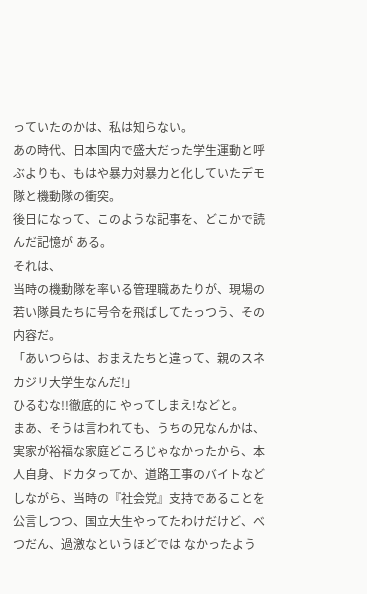っていたのかは、私は知らない。
あの時代、日本国内で盛大だった学生運動と呼ぶよりも、もはや暴力対暴力と化していたデモ隊と機動隊の衝突。
後日になって、このような記事を、どこかで読んだ記憶が ある。
それは、
当時の機動隊を率いる管理職あたりが、現場の若い隊員たちに号令を飛ばしてたっつう、その内容だ。
「あいつらは、おまえたちと違って、親のスネカジリ大学生なんだ!」
ひるむな!!徹底的に やってしまえ!などと。
まあ、そうは言われても、うちの兄なんかは、実家が裕福な家庭どころじゃなかったから、本人自身、ドカタってか、道路工事のバイトなど しながら、当時の『社会党』支持であることを公言しつつ、国立大生やってたわけだけど、べつだん、過激なというほどでは なかったよう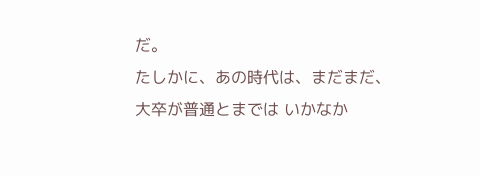だ。
たしかに、あの時代は、まだまだ、大卒が普通とまでは いかなか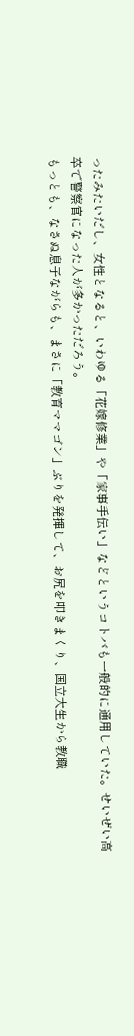ったみたいだし、女性となると、いわゆる「花嫁修業」や「家事手伝い」などというコトバも一般的に通用していた。せいぜい高卒で警察官になった人が多かっただろう。
もっとも、なさぬ息子ながらも、まさに「教育ママゴン」ぶりを発揮して、お尻を叩きまくり、国立大生から教職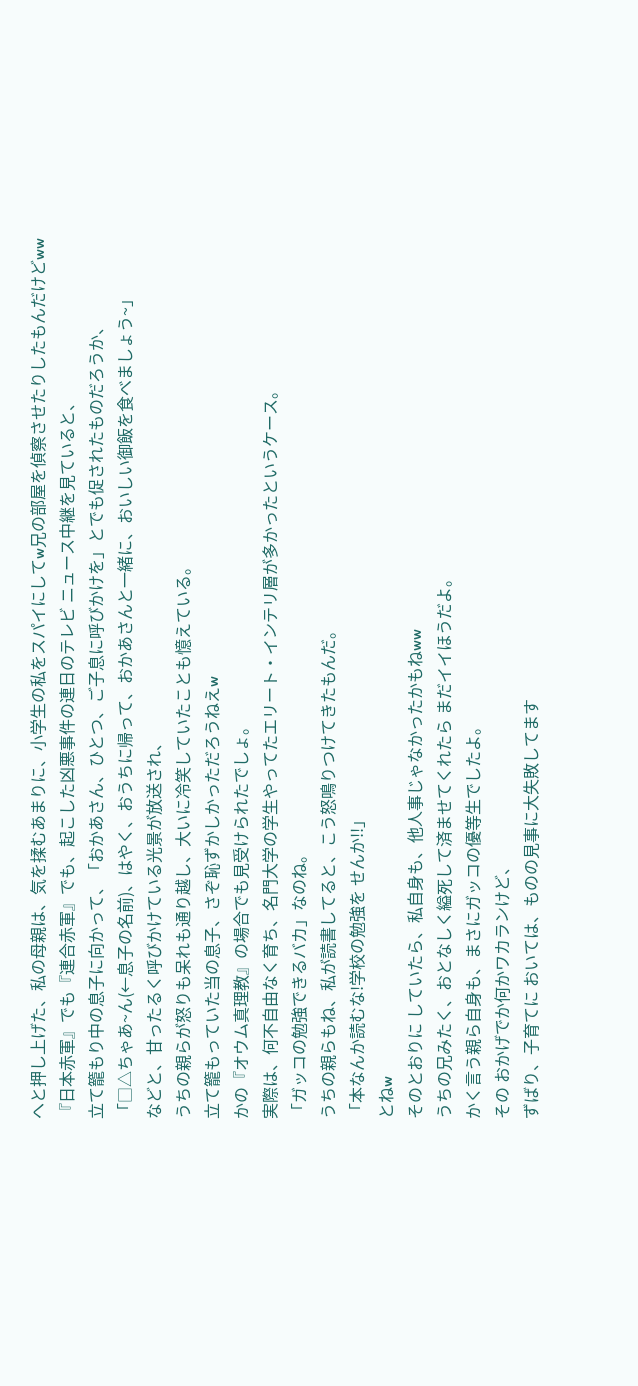へと押し上げた、私の母親は、気を揉むあまりに、小学生の私をスパイにしてw兄の部屋を偵察させたりしたもんだけどww
『日本赤軍』でも『連合赤軍』でも、起こした凶悪事件の連日のテレビ ニュース中継を見ていると、
立て籠もり中の息子に向かって、「おかあさん、ひとつ、ご子息に呼びかけを」とでも促されたものだろうか、
「□△ちゃあ~ん(←息子の名前)、はやく、おうちに帰って、おかあさんと一緒に、おいしい御飯を食べましょう~」
などと、甘ったるく呼びかけている光景が放送され、
うちの親らが怒りも呆れも通り越し、大いに冷笑していたことも憶えている。
立て籠もっていた当の息子、さぞ恥ずかしかっただろうねえw
かの『オウム真理教』の場合でも見受けられたでしょ。
実際は、何不自由なく育ち、名門大学の学生やってたエリート・インテリ層が多かったというケース。
「ガッコの勉強できるバカ」なのね。
うちの親らもね、私が読書してると、こう怒鳴りつけてきたもんだ。
「本なんか読むな!学校の勉強を せんか!!」
とねw
そのとおりに していたら、私自身も、他人事じゃなかったかもねww
うちの兄みたく、おとなしく縊死して済ませてくれたら まだイイほうだよ。
かく言う親ら自身も、まさにガッコの優等生でしたよ。
その おかげでか何かワカランけど、
ずばり、子育てに おいては、ものの見事に大失敗してます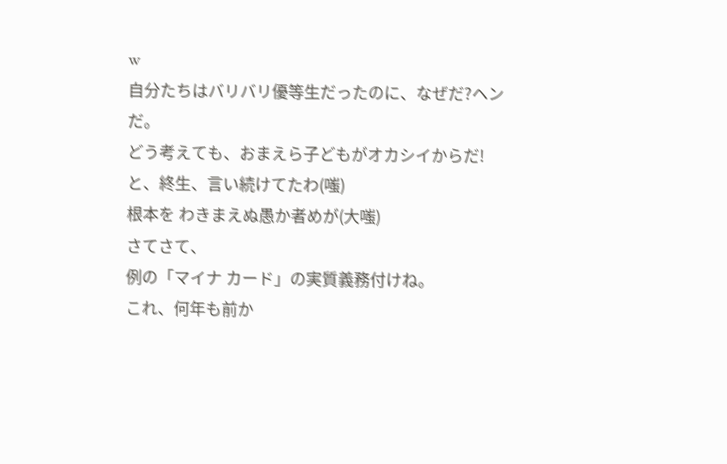w
自分たちはバリバリ優等生だったのに、なぜだ?ヘンだ。
どう考えても、おまえら子どもがオカシイからだ!
と、終生、言い続けてたわ(嗤)
根本を わきまえぬ愚か者めが(大嗤)
さてさて、
例の「マイナ カード」の実質義務付けね。
これ、何年も前か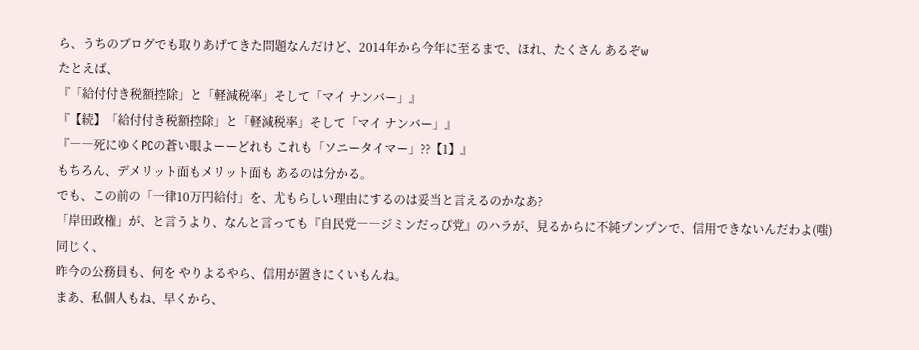ら、うちのブログでも取りあげてきた問題なんだけど、2014年から今年に至るまで、ほれ、たくさん あるぞw
たとえば、
『「給付付き税額控除」と「軽減税率」そして「マイ ナンバー」』
『【続】「給付付き税額控除」と「軽減税率」そして「マイ ナンバー」』
『――死にゆくPCの蒼い眼よーーどれも これも「ソニータイマー」??【1】』
もちろん、デメリット面もメリット面も あるのは分かる。
でも、この前の「一律10万円給付」を、尤もらしい理由にするのは妥当と言えるのかなあ?
「岸田政権」が、と言うより、なんと言っても『自民党――ジミンだっぴ党』のハラが、見るからに不純プンプンで、信用できないんだわよ(嗤)
同じく、
昨今の公務員も、何を やりよるやら、信用が置きにくいもんね。
まあ、私個人もね、早くから、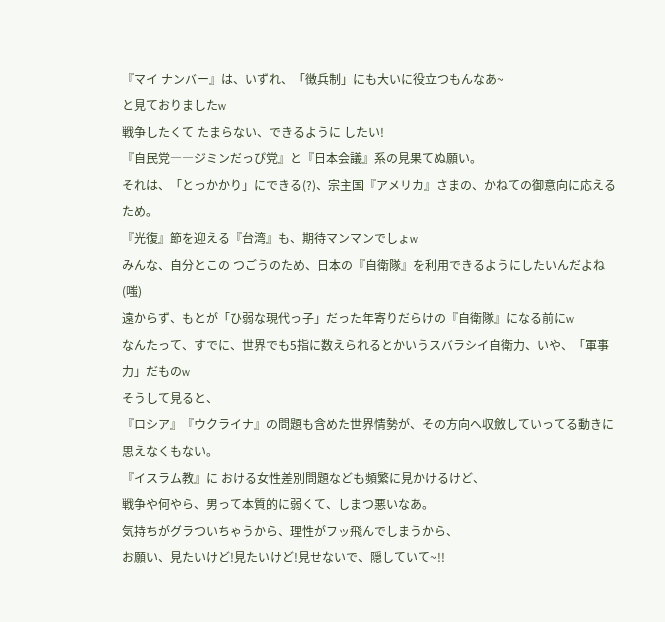『マイ ナンバー』は、いずれ、「徴兵制」にも大いに役立つもんなあ~
と見ておりましたw
戦争したくて たまらない、できるように したい!
『自民党――ジミンだっぴ党』と『日本会議』系の見果てぬ願い。
それは、「とっかかり」にできる(?)、宗主国『アメリカ』さまの、かねての御意向に応えるため。
『光復』節を迎える『台湾』も、期待マンマンでしょw
みんな、自分とこの つごうのため、日本の『自衛隊』を利用できるようにしたいんだよね(嗤)
遠からず、もとが「ひ弱な現代っ子」だった年寄りだらけの『自衛隊』になる前にw
なんたって、すでに、世界でも5指に数えられるとかいうスバラシイ自衛力、いや、「軍事力」だものw
そうして見ると、
『ロシア』『ウクライナ』の問題も含めた世界情勢が、その方向へ収斂していってる動きに思えなくもない。
『イスラム教』に おける女性差別問題なども頻繁に見かけるけど、
戦争や何やら、男って本質的に弱くて、しまつ悪いなあ。
気持ちがグラついちゃうから、理性がフッ飛んでしまうから、
お願い、見たいけど!見たいけど!見せないで、隠していて~!!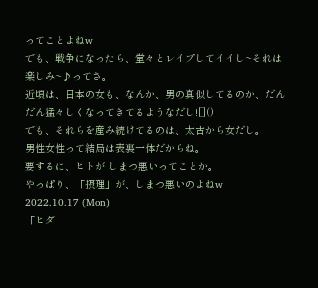ってことよねw
でも、戦争になったら、堂々とレイプしてイイし~それは楽しみ~♪ってさ。
近頃は、日本の女も、なんか、男の真似してるのか、だんだん猛々しくなってきてるようなだし![]()
でも、それらを産み続けてるのは、太古から女だし。
男性女性って結局は表裏一体だからね。
要するに、ヒトが しまつ悪いってことか。
やっぱり、「摂理」が、しまつ悪いのよねw
2022.10.17 (Mon)
「ヒダ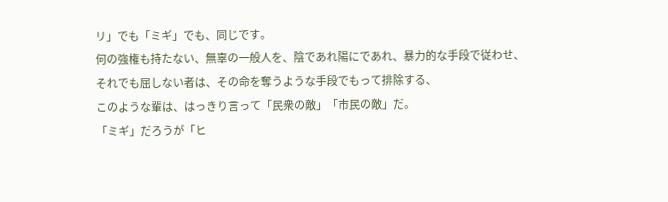リ」でも「ミギ」でも、同じです。
何の強権も持たない、無辜の一般人を、陰であれ陽にであれ、暴力的な手段で従わせ、
それでも屈しない者は、その命を奪うような手段でもって排除する、
このような輩は、はっきり言って「民衆の敵」「市民の敵」だ。
「ミギ」だろうが「ヒ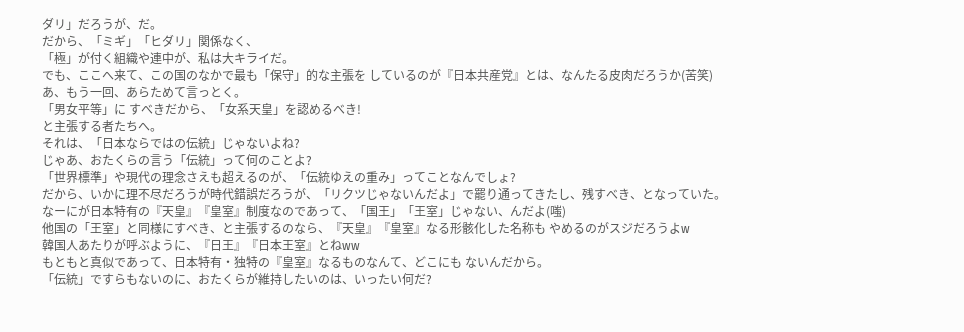ダリ」だろうが、だ。
だから、「ミギ」「ヒダリ」関係なく、
「極」が付く組織や連中が、私は大キライだ。
でも、ここへ来て、この国のなかで最も「保守」的な主張を しているのが『日本共産党』とは、なんたる皮肉だろうか(苦笑)
あ、もう一回、あらためて言っとく。
「男女平等」に すべきだから、「女系天皇」を認めるべき!
と主張する者たちへ。
それは、「日本ならではの伝統」じゃないよね?
じゃあ、おたくらの言う「伝統」って何のことよ?
「世界標準」や現代の理念さえも超えるのが、「伝統ゆえの重み」ってことなんでしょ?
だから、いかに理不尽だろうが時代錯誤だろうが、「リクツじゃないんだよ」で罷り通ってきたし、残すべき、となっていた。
なーにが日本特有の『天皇』『皇室』制度なのであって、「国王」「王室」じゃない、んだよ(嗤)
他国の「王室」と同様にすべき、と主張するのなら、『天皇』『皇室』なる形骸化した名称も やめるのがスジだろうよw
韓国人あたりが呼ぶように、『日王』『日本王室』とねww
もともと真似であって、日本特有・独特の『皇室』なるものなんて、どこにも ないんだから。
「伝統」ですらもないのに、おたくらが維持したいのは、いったい何だ?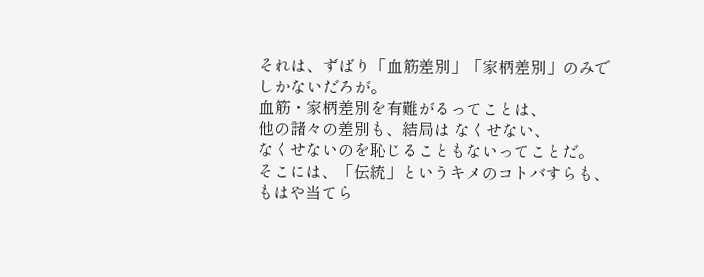それは、ずばり「血筋差別」「家柄差別」のみでしかないだろが。
血筋・家柄差別を有難がるってことは、
他の諸々の差別も、結局は なくせない、
なくせないのを恥じることもないってことだ。
そこには、「伝統」というキメのコトバすらも、もはや当てら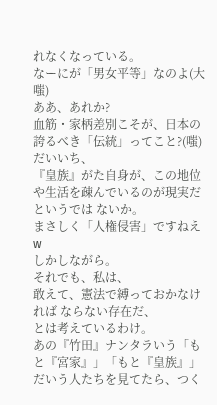れなくなっている。
なーにが「男女平等」なのよ(大嗤)
ああ、あれか?
血筋・家柄差別こそが、日本の誇るべき「伝統」ってこと?(嗤)
だいいち、
『皇族』がた自身が、この地位や生活を疎んでいるのが現実だというでは ないか。
まさしく「人権侵害」ですねえw
しかしながら。
それでも、私は、
敢えて、憲法で縛っておかなければ ならない存在だ、
とは考えているわけ。
あの『竹田』ナンタラいう「もと『宮家』」「もと『皇族』」だいう人たちを見てたら、つく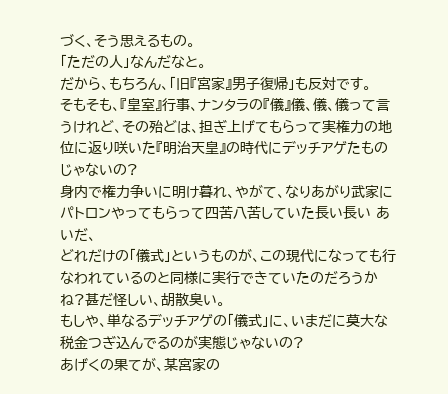づく、そう思えるもの。
「ただの人」なんだなと。
だから、もちろん、「旧『宮家』男子復帰」も反対です。
そもそも、『皇室』行事、ナンタラの『儀』儀、儀、儀って言うけれど、その殆どは、担ぎ上げてもらって実権力の地位に返り咲いた『明治天皇』の時代にデッチアゲたものじゃないの?
身内で権力争いに明け暮れ、やがて、なりあがり武家にパトロンやってもらって四苦八苦していた長い長い あいだ、
どれだけの「儀式」というものが、この現代になっても行なわれているのと同様に実行できていたのだろうかね?甚だ怪しい、胡散臭い。
もしや、単なるデッチアゲの「儀式」に、いまだに莫大な税金つぎ込んでるのが実態じゃないの?
あげくの果てが、某宮家の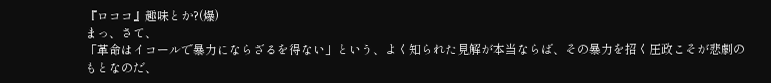『ロココ』趣味とか?(爆)
まっ、さて、
「革命はイコールで暴力にならざるを得ない」という、よく知られた見解が本当ならば、その暴力を招く圧政こそが悲劇の もとなのだ、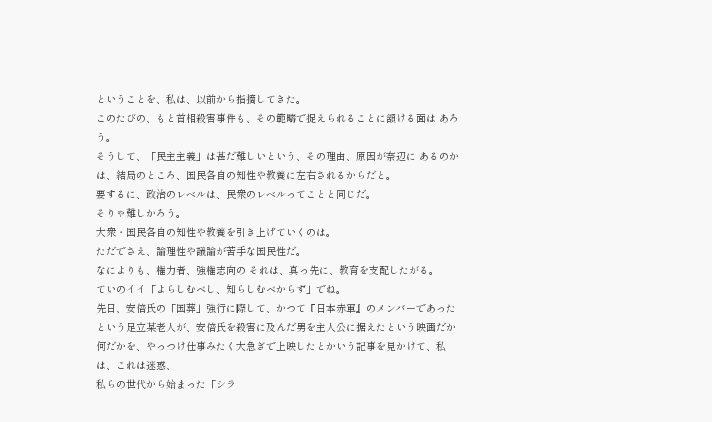ということを、私は、以前から指摘してきた。
このたびの、もと首相殺害事件も、その範疇で捉えられることに頷ける面は あろう。
そうして、「民主主義」は甚だ難しいという、その理由、原因が奈辺に あるのかは、結局のところ、国民各自の知性や教養に左右されるからだと。
要するに、政治のレベルは、民衆のレベルってことと同じだ。
そりゃ難しかろう。
大衆・国民各自の知性や教養を引き上げていくのは。
ただでさえ、論理性や議論が苦手な国民性だ。
なによりも、権力者、強権志向の それは、真っ先に、教育を支配したがる。
ていのイイ「よらしむべし、知らしむべからず」でね。
先日、安倍氏の「国葬」強行に際して、かつて『日本赤軍』のメンバーであったという足立某老人が、安倍氏を殺害に及んだ男を主人公に据えたという映画だか何だかを、やっつけ仕事みたく大急ぎで上映したとかいう記事を見かけて、私は、これは迷惑、
私らの世代から始まった「シラ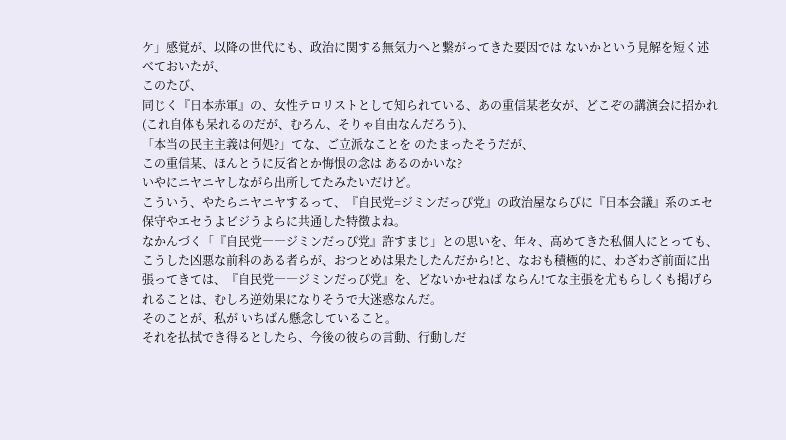ケ」感覚が、以降の世代にも、政治に関する無気力へと繋がってきた要因では ないかという見解を短く述べておいたが、
このたび、
同じく『日本赤軍』の、女性テロリストとして知られている、あの重信某老女が、どこぞの講演会に招かれ(これ自体も呆れるのだが、むろん、そりゃ自由なんだろう)、
「本当の民主主義は何処?」てな、ご立派なことを のたまったそうだが、
この重信某、ほんとうに反省とか悔恨の念は あるのかいな?
いやにニヤニヤしながら出所してたみたいだけど。
こういう、やたらニヤニヤするって、『自民党=ジミンだっぴ党』の政治屋ならびに『日本会議』系のエセ保守やエセうよビジうよらに共通した特徴よね。
なかんづく「『自民党――ジミンだっぴ党』許すまじ」との思いを、年々、高めてきた私個人にとっても、
こうした凶悪な前科のある者らが、おつとめは果たしたんだから!と、なおも積極的に、わざわざ前面に出張ってきては、『自民党――ジミンだっぴ党』を、どないかせねば ならん!てな主張を尤もらしくも掲げられることは、むしろ逆効果になりそうで大迷惑なんだ。
そのことが、私が いちばん懸念していること。
それを払拭でき得るとしたら、今後の彼らの言動、行動しだ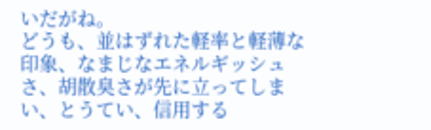いだがね。
どうも、並はずれた軽率と軽薄な印象、なまじなエネルギッシュさ、胡散臭さが先に立ってしまい、とうてい、信用する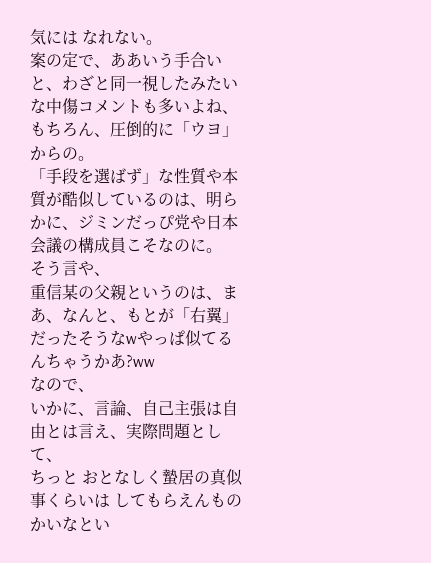気には なれない。
案の定で、ああいう手合いと、わざと同一視したみたいな中傷コメントも多いよね、もちろん、圧倒的に「ウヨ」からの。
「手段を選ばず」な性質や本質が酷似しているのは、明らかに、ジミンだっぴ党や日本会議の構成員こそなのに。
そう言や、
重信某の父親というのは、まあ、なんと、もとが「右翼」だったそうなwやっぱ似てるんちゃうかあ?ww
なので、
いかに、言論、自己主張は自由とは言え、実際問題として、
ちっと おとなしく蟄居の真似事くらいは してもらえんものかいなとい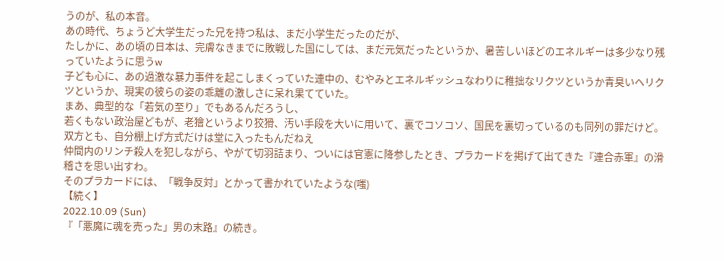うのが、私の本音。
あの時代、ちょうど大学生だった兄を持つ私は、まだ小学生だったのだが、
たしかに、あの頃の日本は、完膚なきまでに敗戦した国にしては、まだ元気だったというか、暑苦しいほどのエネルギーは多少なり残っていたように思うw
子ども心に、あの過激な暴力事件を起こしまくっていた連中の、むやみとエネルギッシュなわりに稚拙なリクツというか青臭いヘリクツというか、現実の彼らの姿の乖離の激しさに呆れ果てていた。
まあ、典型的な「若気の至り」でもあるんだろうし、
若くもない政治屋どもが、老獪というより狡猾、汚い手段を大いに用いて、裏でコソコソ、国民を裏切っているのも同列の罪だけど。
双方とも、自分棚上げ方式だけは堂に入ったもんだねえ
仲間内のリンチ殺人を犯しながら、やがて切羽詰まり、ついには官憲に降参したとき、プラカードを掲げて出てきた『連合赤軍』の滑稽さを思い出すわ。
そのプラカードには、「戦争反対」とかって書かれていたような(嗤)
【続く】
2022.10.09 (Sun)
『「悪魔に魂を売った」男の末路』の続き。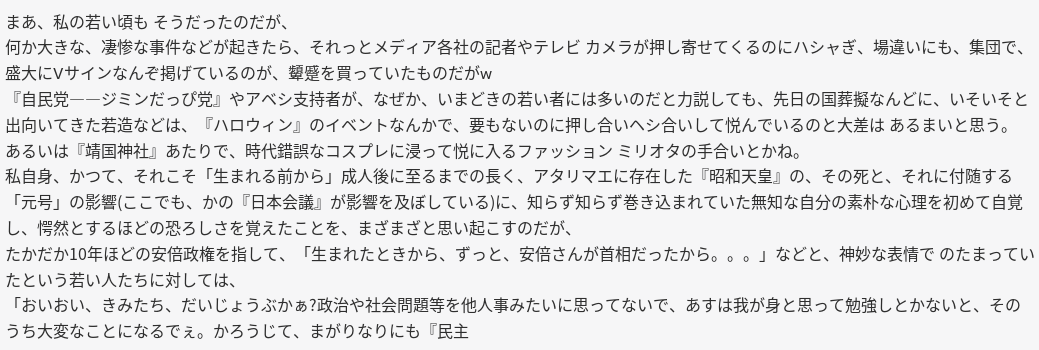まあ、私の若い頃も そうだったのだが、
何か大きな、凄惨な事件などが起きたら、それっとメディア各社の記者やテレビ カメラが押し寄せてくるのにハシャぎ、場違いにも、集団で、盛大にVサインなんぞ掲げているのが、顰蹙を買っていたものだがw
『自民党――ジミンだっぴ党』やアベシ支持者が、なぜか、いまどきの若い者には多いのだと力説しても、先日の国葬擬なんどに、いそいそと出向いてきた若造などは、『ハロウィン』のイベントなんかで、要もないのに押し合いヘシ合いして悦んでいるのと大差は あるまいと思う。
あるいは『靖国神社』あたりで、時代錯誤なコスプレに浸って悦に入るファッション ミリオタの手合いとかね。
私自身、かつて、それこそ「生まれる前から」成人後に至るまでの長く、アタリマエに存在した『昭和天皇』の、その死と、それに付随する「元号」の影響(ここでも、かの『日本会議』が影響を及ぼしている)に、知らず知らず巻き込まれていた無知な自分の素朴な心理を初めて自覚し、愕然とするほどの恐ろしさを覚えたことを、まざまざと思い起こすのだが、
たかだか10年ほどの安倍政権を指して、「生まれたときから、ずっと、安倍さんが首相だったから。。。」などと、神妙な表情で のたまっていたという若い人たちに対しては、
「おいおい、きみたち、だいじょうぶかぁ?政治や社会問題等を他人事みたいに思ってないで、あすは我が身と思って勉強しとかないと、そのうち大変なことになるでぇ。かろうじて、まがりなりにも『民主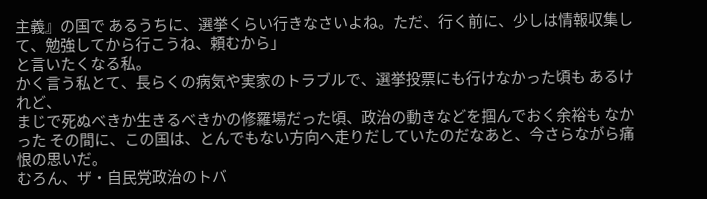主義』の国で あるうちに、選挙くらい行きなさいよね。ただ、行く前に、少しは情報収集して、勉強してから行こうね、頼むから」
と言いたくなる私。
かく言う私とて、長らくの病気や実家のトラブルで、選挙投票にも行けなかった頃も あるけれど、
まじで死ぬべきか生きるべきかの修羅場だった頃、政治の動きなどを掴んでおく余裕も なかった その間に、この国は、とんでもない方向へ走りだしていたのだなあと、今さらながら痛恨の思いだ。
むろん、ザ・自民党政治のトバ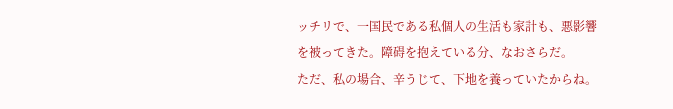ッチリで、一国民である私個人の生活も家計も、悪影響を被ってきた。障碍を抱えている分、なおさらだ。
ただ、私の場合、辛うじて、下地を養っていたからね。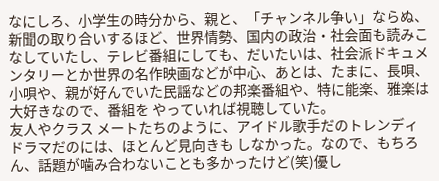なにしろ、小学生の時分から、親と、「チャンネル争い」ならぬ、新聞の取り合いするほど、世界情勢、国内の政治・社会面も読みこなしていたし、テレビ番組にしても、だいたいは、社会派ドキュメンタリーとか世界の名作映画などが中心、あとは、たまに、長唄、小唄や、親が好んでいた民謡などの邦楽番組や、特に能楽、雅楽は大好きなので、番組を やっていれば視聴していた。
友人やクラス メートたちのように、アイドル歌手だのトレンディ ドラマだのには、ほとんど見向きも しなかった。なので、もちろん、話題が噛み合わないことも多かったけど(笑)優し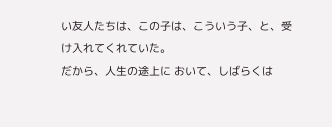い友人たちは、この子は、こういう子、と、受け入れてくれていた。
だから、人生の途上に おいて、しばらくは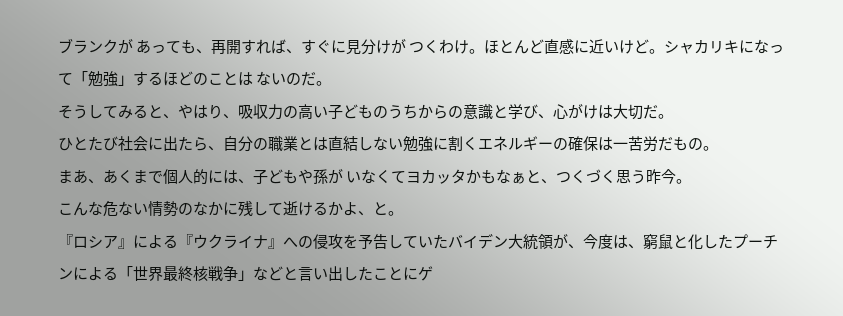ブランクが あっても、再開すれば、すぐに見分けが つくわけ。ほとんど直感に近いけど。シャカリキになって「勉強」するほどのことは ないのだ。
そうしてみると、やはり、吸収力の高い子どものうちからの意識と学び、心がけは大切だ。
ひとたび社会に出たら、自分の職業とは直結しない勉強に割くエネルギーの確保は一苦労だもの。
まあ、あくまで個人的には、子どもや孫が いなくてヨカッタかもなぁと、つくづく思う昨今。
こんな危ない情勢のなかに残して逝けるかよ、と。
『ロシア』による『ウクライナ』への侵攻を予告していたバイデン大統領が、今度は、窮鼠と化したプーチンによる「世界最終核戦争」などと言い出したことにゲ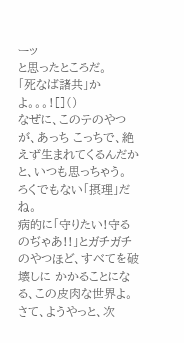ーッ
と思ったところだ。
「死なば諸共」かよ。。。![]()
なぜに、このテのやつが、あっち こっちで、絶えず生まれてくるんだかと、いつも思っちゃう。
ろくでもない「摂理」だね。
病的に「守りたい!守るのぢゃあ!!」とガチガチのやつほど、すべてを破壊しに かかることになる、この皮肉な世界よ。
さて、ようやっと、次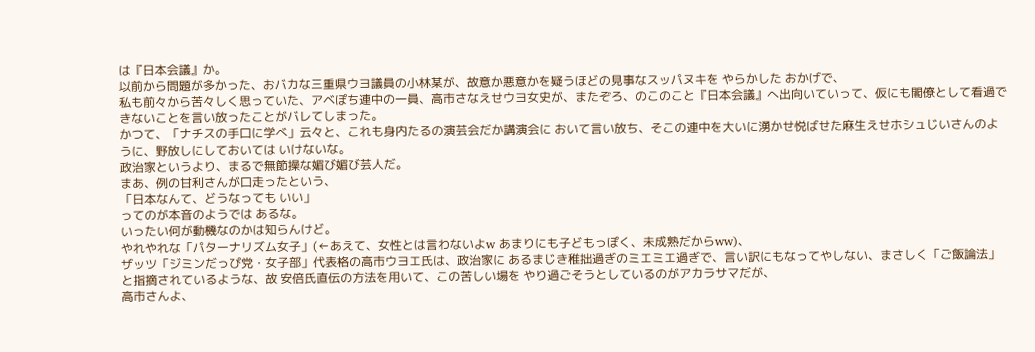は『日本会議』か。
以前から問題が多かった、おバカな三重県ウヨ議員の小林某が、故意か悪意かを疑うほどの見事なスッパヌキを やらかした おかげで、
私も前々から苦々しく思っていた、アベぽち連中の一員、高市さなえせウヨ女史が、またぞろ、のこのこと『日本会議』へ出向いていって、仮にも閣僚として看過できないことを言い放ったことがバレてしまった。
かつて、「ナチスの手口に学べ」云々と、これも身内たるの演芸会だか講演会に おいて言い放ち、そこの連中を大いに湧かせ悦ばせた麻生えせホシュじいさんのように、野放しにしておいては いけないな。
政治家というより、まるで無節操な媚び媚び芸人だ。
まあ、例の甘利さんが口走ったという、
「日本なんて、どうなっても いい」
ってのが本音のようでは あるな。
いったい何が動機なのかは知らんけど。
やれやれな「パターナリズム女子」(←あえて、女性とは言わないよw あまりにも子どもっぽく、未成熟だからww)、
ザッツ「ジミンだっぴ党・女子部」代表格の高市ウヨエ氏は、政治家に あるまじき稚拙過ぎのミエミエ過ぎで、言い訳にもなってやしない、まさしく「ご飯論法」と指摘されているような、故 安倍氏直伝の方法を用いて、この苦しい場を やり過ごそうとしているのがアカラサマだが、
高市さんよ、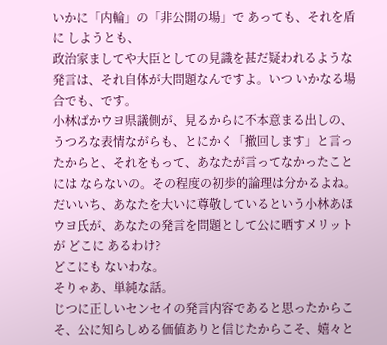いかに「内輪」の「非公開の場」で あっても、それを盾に しようとも、
政治家ましてや大臣としての見識を甚だ疑われるような発言は、それ自体が大問題なんですよ。いつ いかなる場合でも、です。
小林ばかウヨ県議側が、見るからに不本意まる出しの、うつろな表情ながらも、とにかく「撤回します」と言ったからと、それをもって、あなたが言ってなかったことには ならないの。その程度の初歩的論理は分かるよね。
だいいち、あなたを大いに尊敬しているという小林あほウヨ氏が、あなたの発言を問題として公に晒すメリットが どこに あるわけ?
どこにも ないわな。
そりゃあ、単純な話。
じつに正しいセンセイの発言内容であると思ったからこそ、公に知らしめる価値ありと信じたからこそ、嬉々と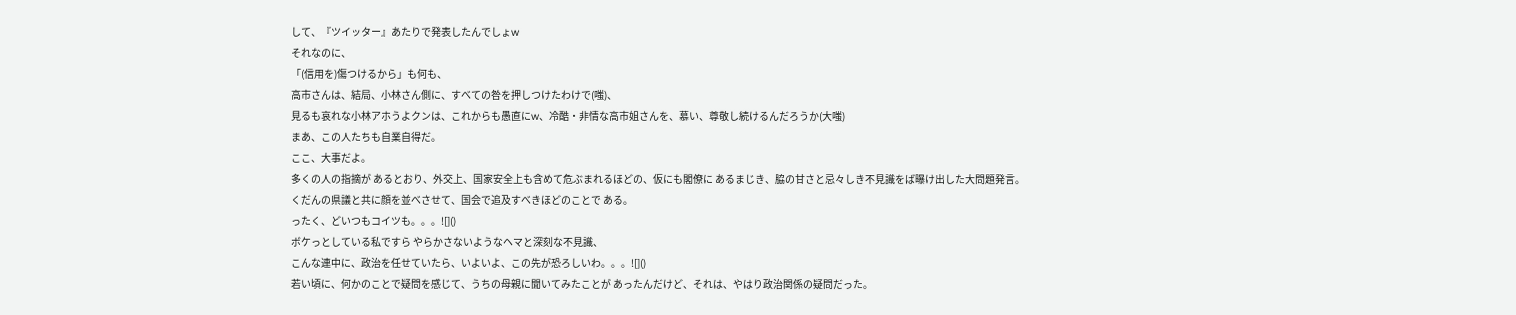して、『ツイッター』あたりで発表したんでしょw
それなのに、
「(信用を)傷つけるから」も何も、
高市さんは、結局、小林さん側に、すべての咎を押しつけたわけで(嗤)、
見るも哀れな小林アホうよクンは、これからも愚直にw、冷酷・非情な高市姐さんを、慕い、尊敬し続けるんだろうか(大嗤)
まあ、この人たちも自業自得だ。
ここ、大事だよ。
多くの人の指摘が あるとおり、外交上、国家安全上も含めて危ぶまれるほどの、仮にも閣僚に あるまじき、脇の甘さと忌々しき不見識をば曝け出した大問題発言。
くだんの県議と共に顔を並べさせて、国会で追及すべきほどのことで ある。
ったく、どいつもコイツも。。。![]()
ボケっとしている私ですら やらかさないようなヘマと深刻な不見識、
こんな連中に、政治を任せていたら、いよいよ、この先が恐ろしいわ。。。![]()
若い頃に、何かのことで疑問を感じて、うちの母親に聞いてみたことが あったんだけど、それは、やはり政治関係の疑問だった。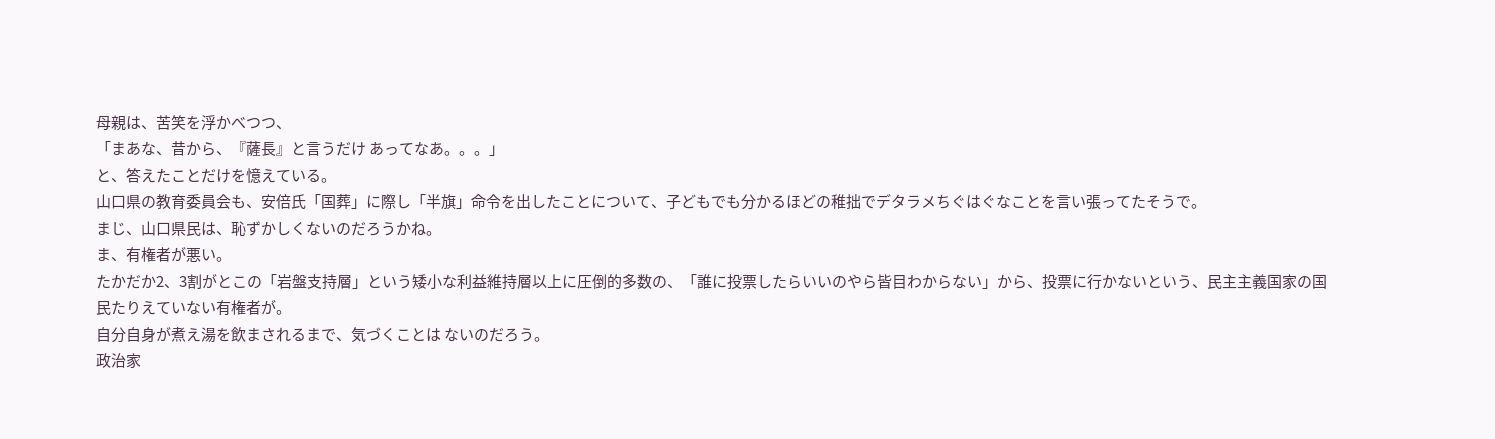母親は、苦笑を浮かべつつ、
「まあな、昔から、『薩長』と言うだけ あってなあ。。。」
と、答えたことだけを憶えている。
山口県の教育委員会も、安倍氏「国葬」に際し「半旗」命令を出したことについて、子どもでも分かるほどの稚拙でデタラメちぐはぐなことを言い張ってたそうで。
まじ、山口県民は、恥ずかしくないのだろうかね。
ま、有権者が悪い。
たかだか2、3割がとこの「岩盤支持層」という矮小な利益維持層以上に圧倒的多数の、「誰に投票したらいいのやら皆目わからない」から、投票に行かないという、民主主義国家の国民たりえていない有権者が。
自分自身が煮え湯を飲まされるまで、気づくことは ないのだろう。
政治家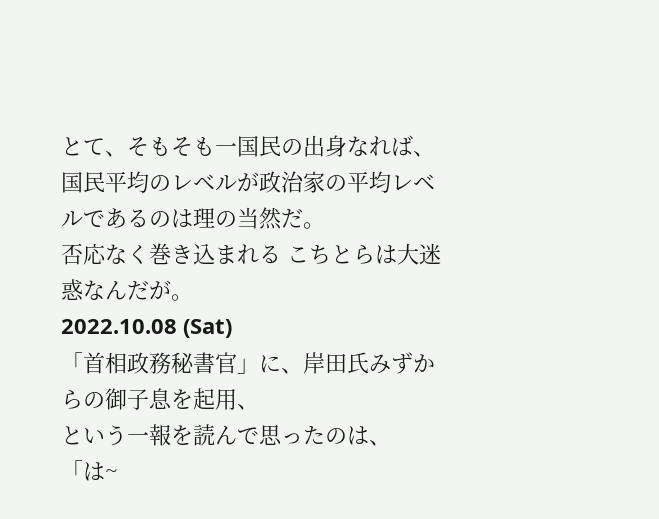とて、そもそも一国民の出身なれば、国民平均のレベルが政治家の平均レベルであるのは理の当然だ。
否応なく巻き込まれる こちとらは大迷惑なんだが。
2022.10.08 (Sat)
「首相政務秘書官」に、岸田氏みずからの御子息を起用、
という一報を読んで思ったのは、
「は~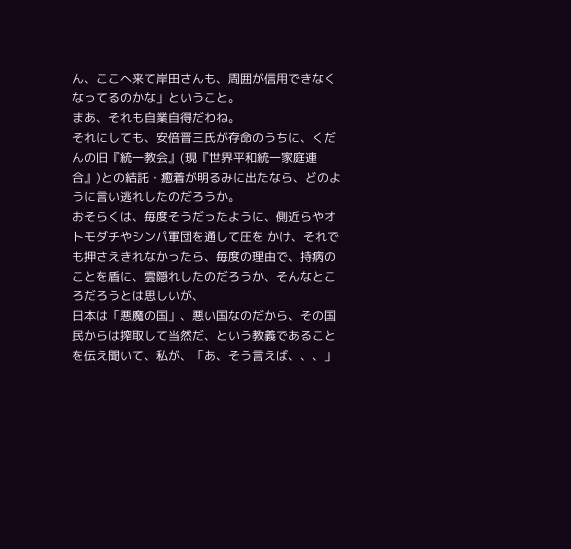ん、ここへ来て岸田さんも、周囲が信用できなくなってるのかな」ということ。
まあ、それも自業自得だわね。
それにしても、安倍晋三氏が存命のうちに、くだんの旧『統一教会』(現『世界平和統一家庭連合』)との結託・癒着が明るみに出たなら、どのように言い逃れしたのだろうか。
おそらくは、毎度そうだったように、側近らやオトモダチやシンパ軍団を通して圧を かけ、それでも押さえきれなかったら、毎度の理由で、持病のことを盾に、雲隠れしたのだろうか、そんなところだろうとは思しいが、
日本は「悪魔の国」、悪い国なのだから、その国民からは搾取して当然だ、という教義であることを伝え聞いて、私が、「あ、そう言えば、、、」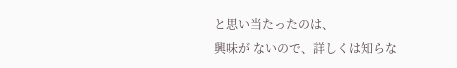と思い当たったのは、
興味が ないので、詳しくは知らな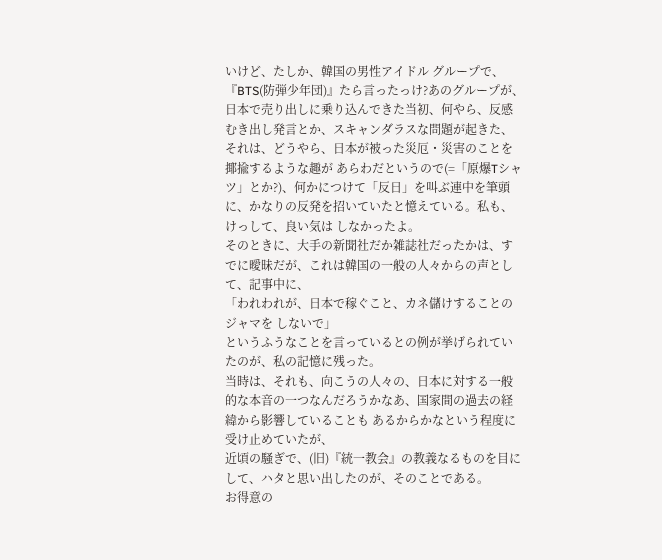いけど、たしか、韓国の男性アイドル グループで、『BTS(防弾少年団)』たら言ったっけ?あのグループが、日本で売り出しに乗り込んできた当初、何やら、反感むき出し発言とか、スキャンダラスな問題が起きた、それは、どうやら、日本が被った災厄・災害のことを揶揄するような趣が あらわだというので(=「原爆Tシャツ」とか?)、何かにつけて「反日」を叫ぶ連中を筆頭に、かなりの反発を招いていたと憶えている。私も、けっして、良い気は しなかったよ。
そのときに、大手の新聞社だか雑誌社だったかは、すでに曖昧だが、これは韓国の一般の人々からの声として、記事中に、
「われわれが、日本で稼ぐこと、カネ儲けすることのジャマを しないで」
というふうなことを言っているとの例が挙げられていたのが、私の記憶に残った。
当時は、それも、向こうの人々の、日本に対する一般的な本音の一つなんだろうかなあ、国家間の過去の経緯から影響していることも あるからかなという程度に受け止めていたが、
近頃の騒ぎで、(旧)『統一教会』の教義なるものを目にして、ハタと思い出したのが、そのことである。
お得意の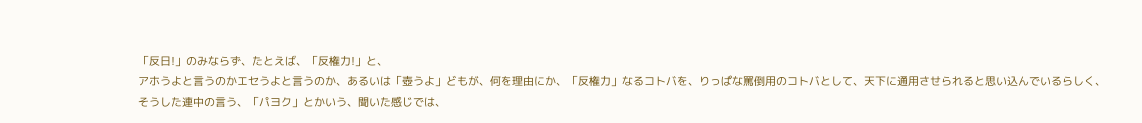「反日!」のみならず、たとえば、「反権力!」と、
アホうよと言うのかエセうよと言うのか、あるいは「壺うよ」どもが、何を理由にか、「反権力」なるコトバを、りっぱな罵倒用のコトバとして、天下に通用させられると思い込んでいるらしく、
そうした連中の言う、「パヨク」とかいう、聞いた感じでは、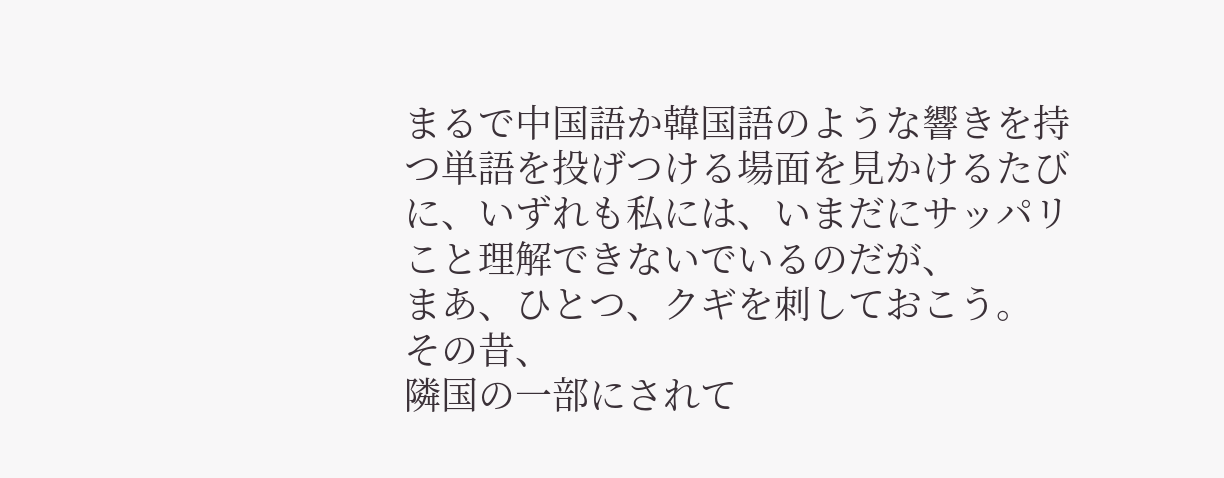まるで中国語か韓国語のような響きを持つ単語を投げつける場面を見かけるたびに、いずれも私には、いまだにサッパリこと理解できないでいるのだが、
まあ、ひとつ、クギを刺しておこう。
その昔、
隣国の一部にされて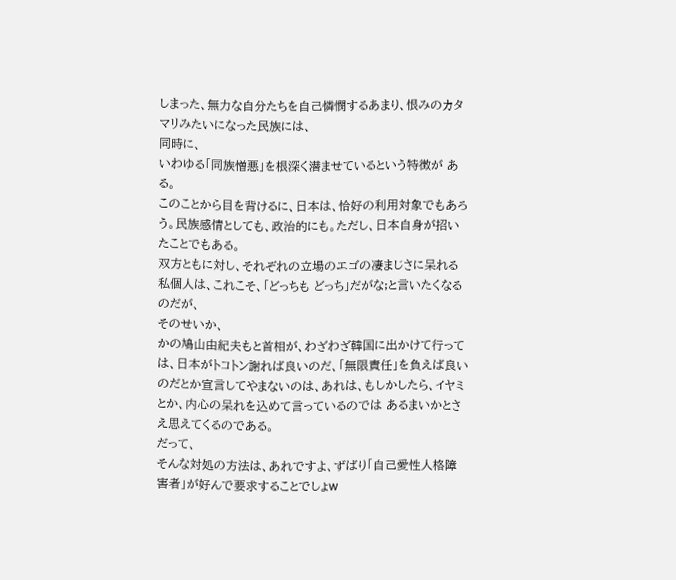しまった、無力な自分たちを自己憐憫するあまり、恨みのカタマリみたいになった民族には、
同時に、
いわゆる「同族憎悪」を根深く潜ませているという特徴が ある。
このことから目を背けるに、日本は、恰好の利用対象でもあろう。民族感情としても、政治的にも。ただし、日本自身が招いたことでもある。
双方ともに対し、それぞれの立場のエゴの凄まじさに呆れる私個人は、これこそ、「どっちも どっち」だがな;と言いたくなるのだが、
そのせいか、
かの鳩山由紀夫もと首相が、わざわざ韓国に出かけて行っては、日本がトコトン謝れば良いのだ、「無限責任」を負えば良いのだとか宣言してやまないのは、あれは、もしかしたら、イヤミとか、内心の呆れを込めて言っているのでは あるまいかとさえ思えてくるのである。
だって、
そんな対処の方法は、あれですよ、ずばり「自己愛性人格障害者」が好んで要求することでしょw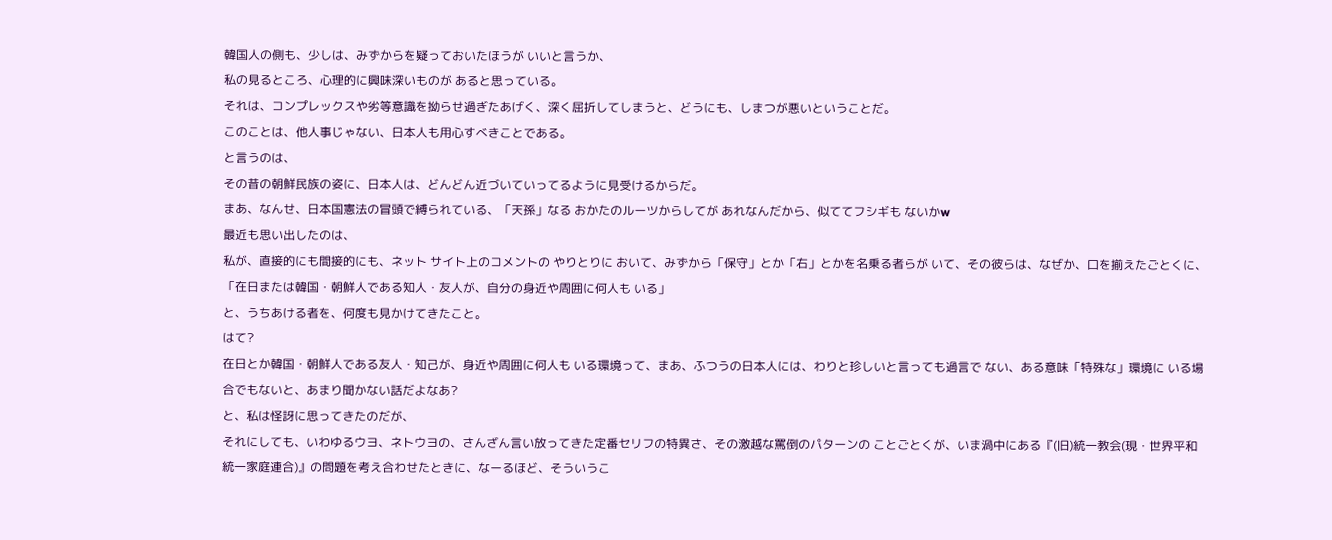韓国人の側も、少しは、みずからを疑っておいたほうが いいと言うか、
私の見るところ、心理的に興味深いものが あると思っている。
それは、コンプレックスや劣等意識を拗らせ過ぎたあげく、深く屈折してしまうと、どうにも、しまつが悪いということだ。
このことは、他人事じゃない、日本人も用心すべきことである。
と言うのは、
その昔の朝鮮民族の姿に、日本人は、どんどん近づいていってるように見受けるからだ。
まあ、なんせ、日本国憲法の冒頭で縛られている、「天孫」なる おかたのルーツからしてが あれなんだから、似ててフシギも ないかw
最近も思い出したのは、
私が、直接的にも間接的にも、ネット サイト上のコメントの やりとりに おいて、みずから「保守」とか「右」とかを名乗る者らが いて、その彼らは、なぜか、口を揃えたごとくに、
「在日または韓国・朝鮮人である知人・友人が、自分の身近や周囲に何人も いる」
と、うちあける者を、何度も見かけてきたこと。
はて?
在日とか韓国・朝鮮人である友人・知己が、身近や周囲に何人も いる環境って、まあ、ふつうの日本人には、わりと珍しいと言っても過言で ない、ある意味「特殊な」環境に いる場合でもないと、あまり聞かない話だよなあ?
と、私は怪訝に思ってきたのだが、
それにしても、いわゆるウヨ、ネトウヨの、さんざん言い放ってきた定番セリフの特異さ、その激越な罵倒のパターンの ことごとくが、いま渦中にある『(旧)統一教会(現・世界平和統一家庭連合)』の問題を考え合わせたときに、なーるほど、そういうこ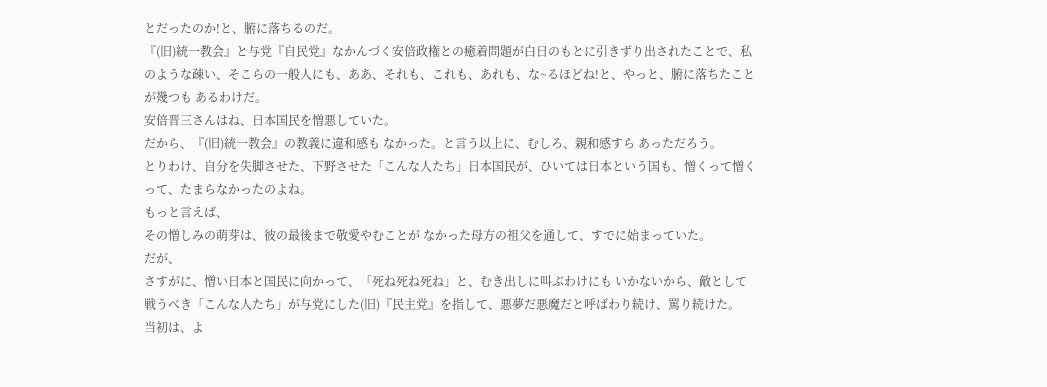とだったのか!と、腑に落ちるのだ。
『(旧)統一教会』と与党『自民党』なかんづく安倍政権との癒着問題が白日のもとに引きずり出されたことで、私のような疎い、そこらの一般人にも、ああ、それも、これも、あれも、な~るほどね!と、やっと、腑に落ちたことが幾つも あるわけだ。
安倍晋三さんはね、日本国民を憎悪していた。
だから、『(旧)統一教会』の教義に違和感も なかった。と言う以上に、むしろ、親和感すら あっただろう。
とりわけ、自分を失脚させた、下野させた「こんな人たち」日本国民が、ひいては日本という国も、憎くって憎くって、たまらなかったのよね。
もっと言えば、
その憎しみの萌芽は、彼の最後まで敬愛やむことが なかった母方の祖父を通して、すでに始まっていた。
だが、
さすがに、憎い日本と国民に向かって、「死ね死ね死ね」と、むき出しに叫ぶわけにも いかないから、敵として戦うべき「こんな人たち」が与党にした(旧)『民主党』を指して、悪夢だ悪魔だと呼ばわり続け、罵り続けた。
当初は、よ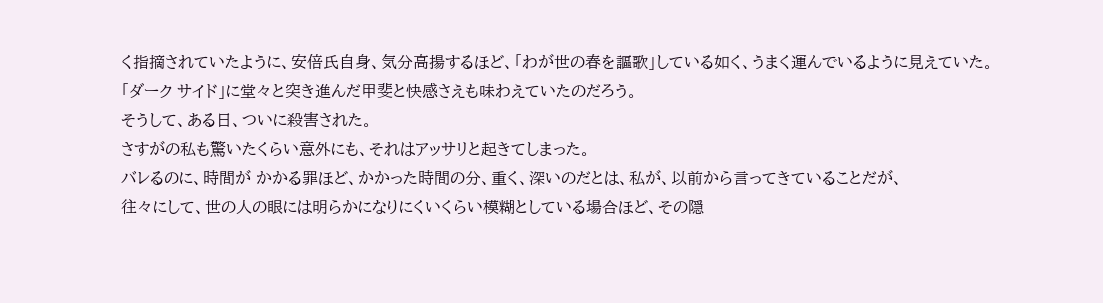く指摘されていたように、安倍氏自身、気分高揚するほど、「わが世の春を謳歌」している如く、うまく運んでいるように見えていた。
「ダーク サイド」に堂々と突き進んだ甲斐と快感さえも味わえていたのだろう。
そうして、ある日、ついに殺害された。
さすがの私も驚いたくらい意外にも、それはアッサリと起きてしまった。
バレるのに、時間が かかる罪ほど、かかった時間の分、重く、深いのだとは、私が、以前から言ってきていることだが、
往々にして、世の人の眼には明らかになりにくいくらい模糊としている場合ほど、その隠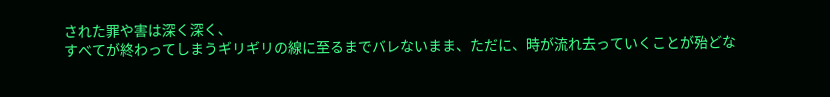された罪や害は深く深く、
すべてが終わってしまうギリギリの線に至るまでバレないまま、ただに、時が流れ去っていくことが殆どな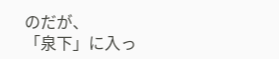のだが、
「泉下」に入っ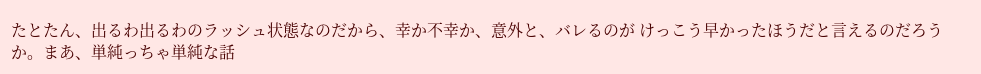たとたん、出るわ出るわのラッシュ状態なのだから、幸か不幸か、意外と、バレるのが けっこう早かったほうだと言えるのだろうか。まあ、単純っちゃ単純な話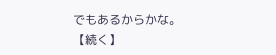でもあるからかな。
【続く】